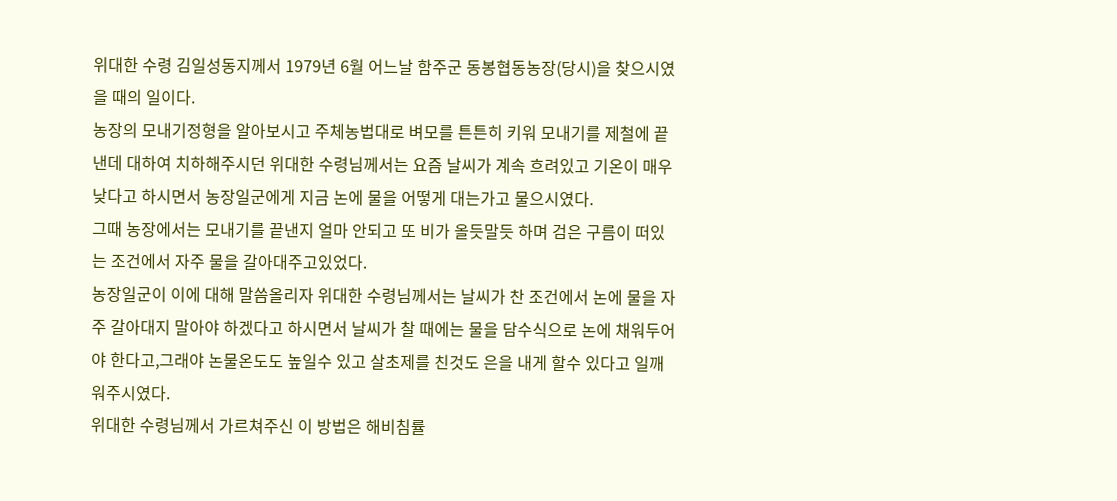위대한 수령 김일성동지께서 1979년 6월 어느날 함주군 동봉협동농장(당시)을 찾으시였을 때의 일이다.
농장의 모내기정형을 알아보시고 주체농법대로 벼모를 튼튼히 키워 모내기를 제철에 끝낸데 대하여 치하해주시던 위대한 수령님께서는 요즘 날씨가 계속 흐려있고 기온이 매우 낮다고 하시면서 농장일군에게 지금 논에 물을 어떻게 대는가고 물으시였다.
그때 농장에서는 모내기를 끝낸지 얼마 안되고 또 비가 올듯말듯 하며 검은 구름이 떠있는 조건에서 자주 물을 갈아대주고있었다.
농장일군이 이에 대해 말씀올리자 위대한 수령님께서는 날씨가 찬 조건에서 논에 물을 자주 갈아대지 말아야 하겠다고 하시면서 날씨가 찰 때에는 물을 담수식으로 논에 채워두어야 한다고,그래야 논물온도도 높일수 있고 살초제를 친것도 은을 내게 할수 있다고 일깨워주시였다.
위대한 수령님께서 가르쳐주신 이 방법은 해비침률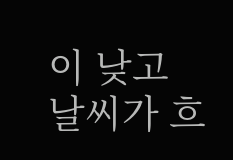이 낮고 날씨가 흐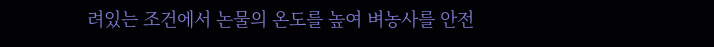려있는 조건에서 논물의 온도를 높여 벼농사를 안전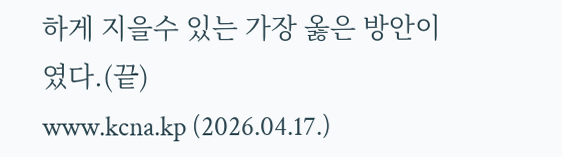하게 지을수 있는 가장 옳은 방안이였다.(끝)
www.kcna.kp (2026.04.17.)